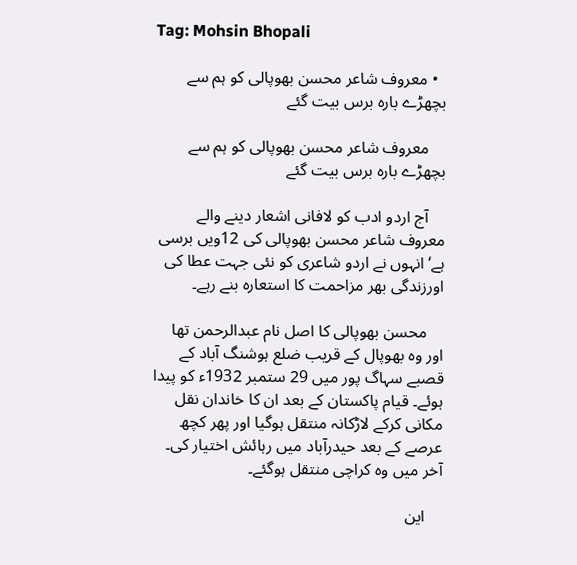Tag: Mohsin Bhopali

  • معروف شاعر محسن بھوپالی کو ہم سے بچھڑے بارہ برس بیت گئے

    معروف شاعر محسن بھوپالی کو ہم سے بچھڑے بارہ برس بیت گئے

    آج اردو ادب کو لافانی اشعار دینے والے معروف شاعر محسن بھوپالی کی 12ویں برسی ہے‘ انہوں نے اردو شاعری کو نئی جہت عطا کی اورزندگی بھر مزاحمت کا استعارہ بنے رہے۔

    محسن بھوپالی کا اصل نام عبدالرحمن تھا اور وہ بھوپال کے قریب ضلع ہوشنگ آباد کے قصبے سہاگ پور میں 29 ستمبر 1932ء کو پیدا ہوئے۔ قیام پاکستان کے بعد ان کا خاندان نقل مکانی کرکے لاڑکانہ منتقل ہوگیا اور پھر کچھ عرصے کے بعد حیدرآباد میں رہائش اختیار کی۔ آخر میں وہ کراچی منتقل ہوگئے۔

    این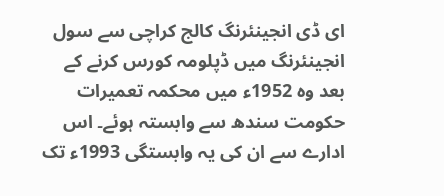ای ڈی انجینئرنگ کالج کراچی سے سول انجینئرنگ میں ڈپلومہ کورس کرنے کے بعد وہ 1952ء میں محکمہ تعمیرات حکومت سندھ سے وابستہ ہوئے۔ اس ادارے سے ان کی یہ وابستگی 1993ء تک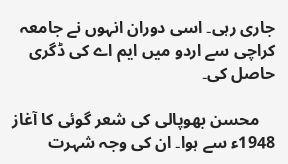جاری رہی۔ اسی دوران انہوں نے جامعہ کراچی سے اردو میں ایم اے کی ڈگری حاصل کی۔

    محسن بھوپالی کی شعر گوئی کا آغاز 1948ء سے ہوا۔ ان کی وجہ شہرت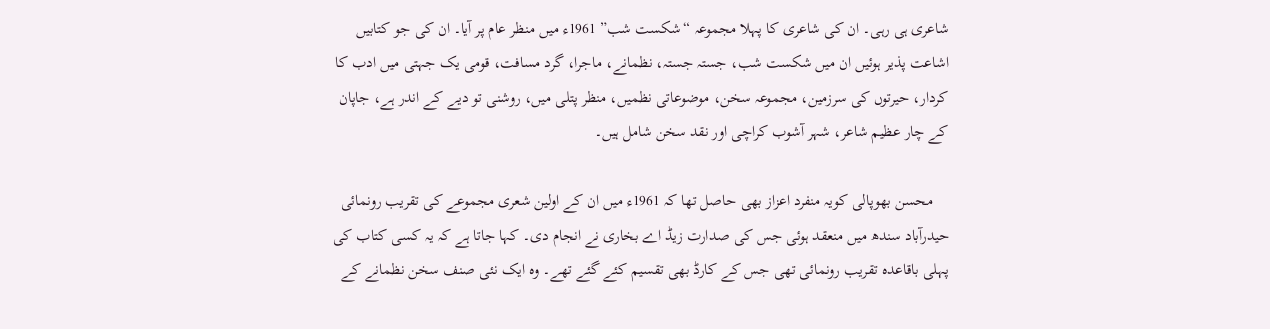شاعری ہی رہی۔ ان کی شاعری کا پہلا مجموعہ “شکست شب” 1961ء میں منظر عام پر آیا۔ ان کی جو کتابیں اشاعت پذیر ہوئیں ان میں شکست شب، جستہ جستہ، نظمانے، ماجرا، گرد مسافت، قومی یک جہتی میں ادب کا کردار، حیرتوں کی سرزمین، مجموعہ سخن، موضوعاتی نظمیں، منظر پتلی میں، روشنی تو دیے کے اندر ہے، جاپان کے چار عظیم شاعر، شہر آشوب کراچی اور نقد سخن شامل ہیں۔

    محسن بھوپالی کویہ منفرد اعزاز بھی حاصل تھا کہ 1961ء میں ان کے اولین شعری مجموعے کی تقریب رونمائی حیدرآباد سندھ میں منعقد ہوئی جس کی صدارت زیڈ اے بخاری نے انجام دی۔ کہا جاتا ہے کہ یہ کسی کتاب کی پہلی باقاعدہ تقریب رونمائی تھی جس کے کارڈ بھی تقسیم کئے گئے تھے۔ وہ ایک نئی صنف سخن نظمانے کے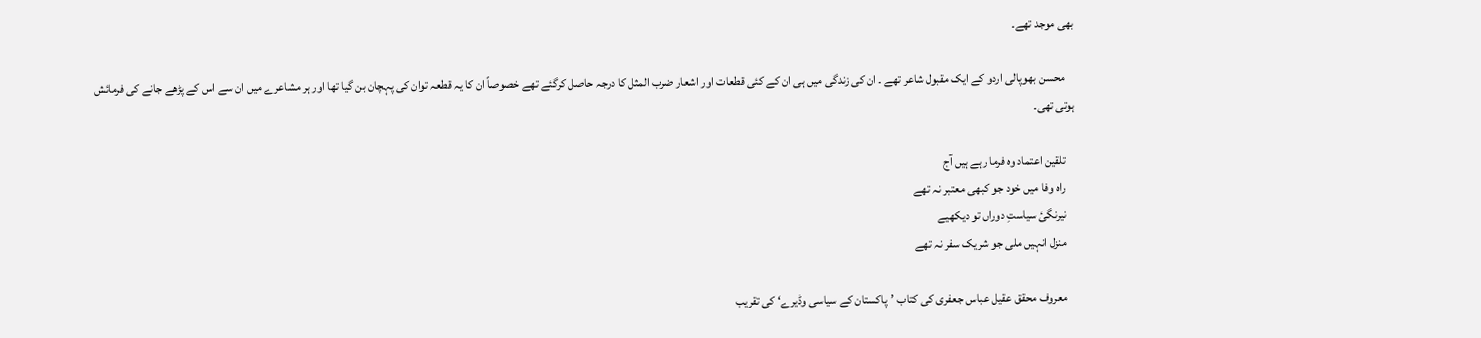بھی موجد تھے۔

    محسن بھوپالی اردو کے ایک مقبول شاعر تھے ۔ ان کی زندگی میں ہی ان کے کئی قطعات اور اشعار ضرب المثل کا درجہ حاصل کرگئے تھے خصوصاً ان کا یہ قطعہ توان کی پہچان بن گیا تھا اور ہر مشاعرے میں ان سے اس کے پڑھے جانے کی فرمائش ہوتی تھی۔

    تلقین اعتماد وہ فرما رہے ہیں آج
    راہ وفا میں خود جو کبھی معتبر نہ تھے
    نیرنگیٔ سیاستِ دوراں تو دیکھیے
    منزل انہیں ملی جو شریک سفر نہ تھے

    معروف محقق عقیل عباس جعفری کی کتاب ’پاکستان کے سیاسی وڈیرے‘ کی تقریب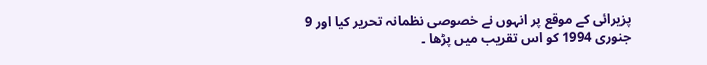پزیرائی کے موقع پر انہوں نے خصوصی نظمانہ تحریر کیا اور 9 جنوری 1994 کو اس تقریب میں پڑھا ۔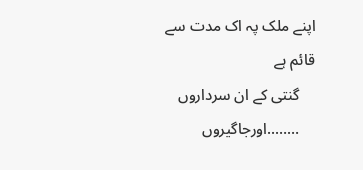اپنے ملک پہ اک مدت سے قائم ہے
    گنتی کے ان سرداروں
    ……..اورجاگیروں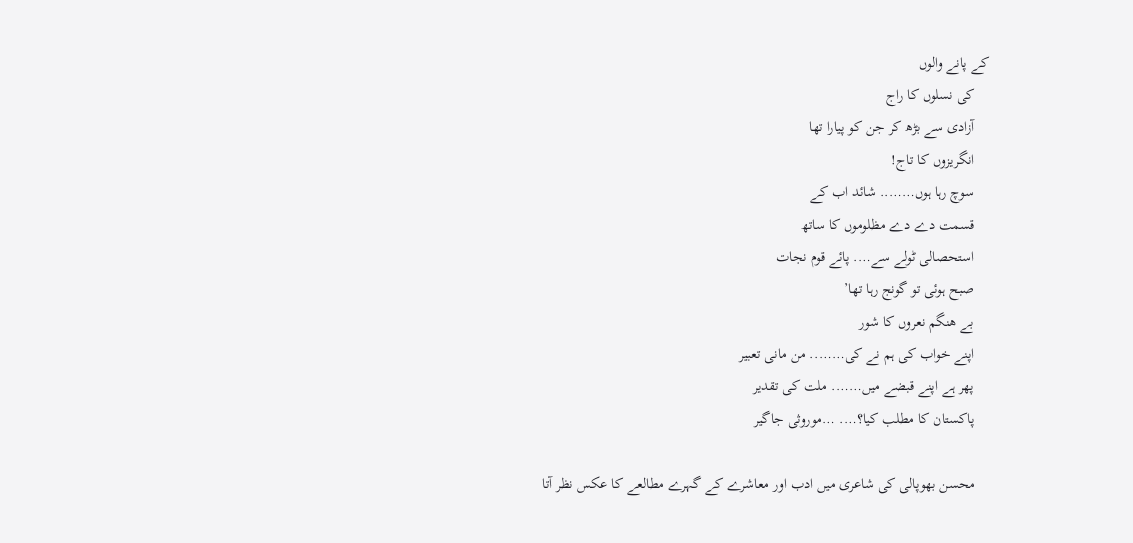کے پانے والوں
    کی نسلوں کا راج
    آزادی سے بڑھ کر جن کو پیارا تھا
    انگریزوں کا تاج!
    سوچ رہا ہوں…….. شائد اب کے
    قسمت دے دے مظلوموں کا ساتھ
    استحصالی ٹولے سے…. پائے قوم نجات
    صبح ہوئی تو گونج رہا تھا’
    بے ھنگم نعروں کا شور
    اپنے خواب کی ہم نے کی…….. من مانی تعبیر
    پھر ہے اپنے قبضے میں……. ملت کی تقدیر
    پاکستان کا مطلب کیا؟…. …موروثی جاگیر

    محسن بھوپالی کی شاعری میں ادب اور معاشرے کے گہرے مطالعے کا عکس نظر آتا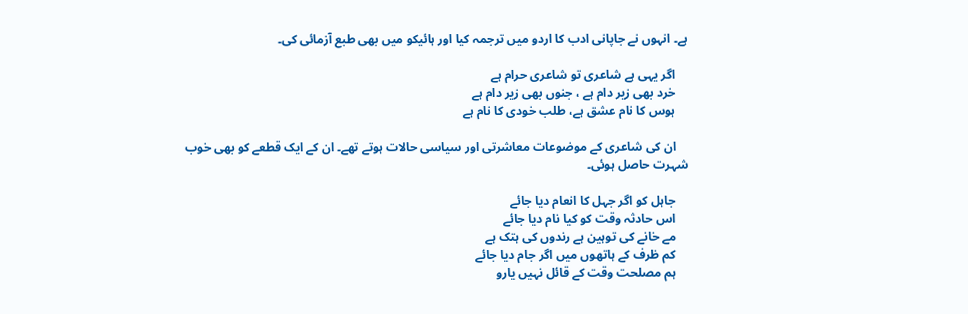ہے۔ انہوں نے جاپانی ادب کا اردو میں ترجمہ کیا اور ہائیکو میں بھی طبع آزمائی کی۔

    اگر یہی ہے شاعری تو شاعری حرام ہے
    خرد بھی زیر دام ہے ، جنوں بھی زیر دام ہے
    ہوس کا نام عشق ہے، طلب خودی کا نام ہے

    ان کی شاعری کے موضوعات معاشرتی اور سیاسی حالات ہوتے تھے۔ ان کے ایک قطعے کو بھی خوب شہرت حاصل ہوئی۔

    جاہل کو اگر جہل کا انعام دیا جائے
    اس حادثہ وقت کو کیا نام دیا جائے
    مے خانے کی توہین ہے رندوں کی ہتک ہے
    کم ظرف کے ہاتھوں میں اگر جام دیا جائے
    ہم مصلحت وقت کے قائل نہیں یارو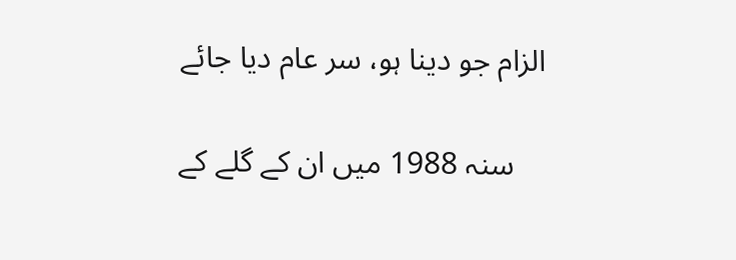الزام جو دینا ہو، سر عام دیا جائے

    سنہ 1988 میں ان کے گلے کے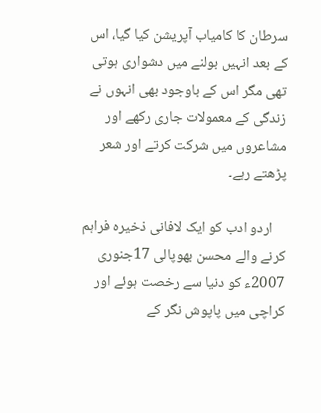سرطان کا کامیاب آپریشن کیا گیا، اس کے بعد انہیں بولنے میں دشواری ہوتی تھی مگر اس کے باوجود بھی انہوں نے زندگی کے معمولات جاری رکھے اور مشاعروں میں شرکت کرتے اور شعر پڑھتے رہے۔

    اردو ادب کو ایک لافانی ذخیرہ فراہم کرنے والے محسن بھوپالی 17جنوری 2007ء کو دنیا سے رخصت ہوئے اور کراچی میں پاپوش نگر کے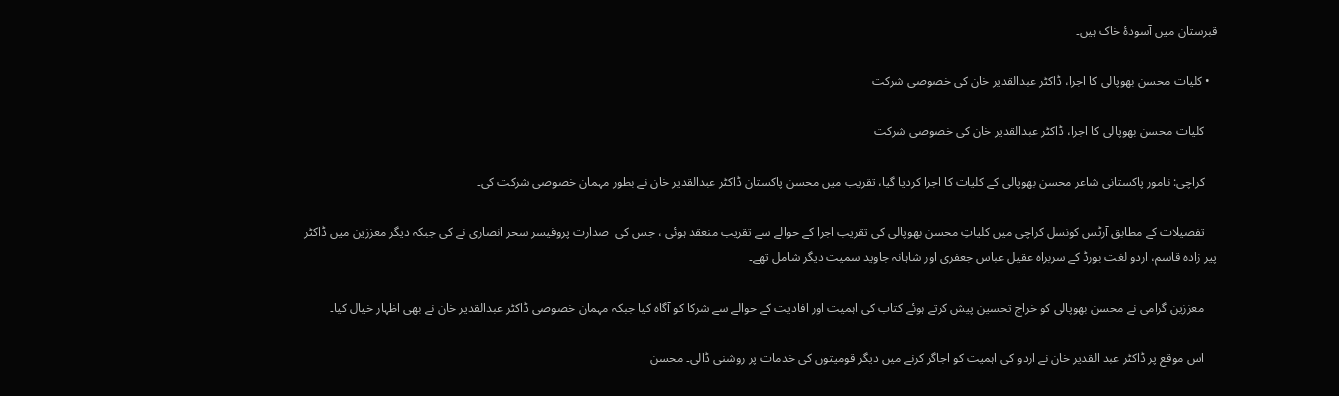قبرستان میں آسودۂ خاک ہیں۔

  • کلیات محسن بھوپالی کا اجرا، ڈاکٹر عبدالقدیر خان کی خصوصی شرکت

    کلیات محسن بھوپالی کا اجرا، ڈاکٹر عبدالقدیر خان کی خصوصی شرکت

    کراچی: نامور پاکستانی شاعر محسن بھوپالی کے کلیات کا اجرا کردیا گیا، تقریب میں محسن پاکستان ڈاکٹر عبدالقدیر خان نے بطور مہمان خصوصی شرکت کی۔

    تفصیلات کے مطابق آرٹس کونسل کراچی میں کلیاتِ محسن بھوپالی کی تقریب اجرا کے حوالے سے تقریب منعقد ہوئی ، جس کی  صدارت پروفیسر سحر انصاری نے کی جبکہ دیگر معززین میں ڈاکٹر پیر زادہ قاسم، اردو لغت بورڈ کے سربراہ عقیل عباس جعفری اور شاہانہ جاوید سمیت دیگر شامل تھے۔

    معززین گرامی نے محسن بھوپالی کو خراج تحسین پیش کرتے ہوئے کتاب کی اہمیت اور افادیت کے حوالے سے شرکا کو آگاہ کیا جبکہ مہمان خصوصی ڈاکٹر عبدالقدیر خان نے بھی اظہار خیال کیا۔

    اس موقع پر ڈاکٹر عبد القدیر خان نے اردو کی اہمیت کو اجاگر کرنے میں دیگر قومیتوں کی خدمات پر روشنی ڈالی۔ محسن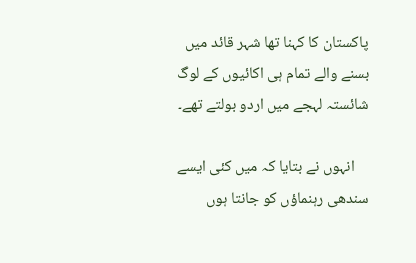پاکستان کا کہنا تھا شہر قائد میں بسنے والے تمام ہی اکائیوں کے لوگ شائستہ لہجے میں اردو بولتے تھے۔

    انہوں نے بتایا کہ میں کئی ایسے سندھی رہنماؤں کو جانتا ہوں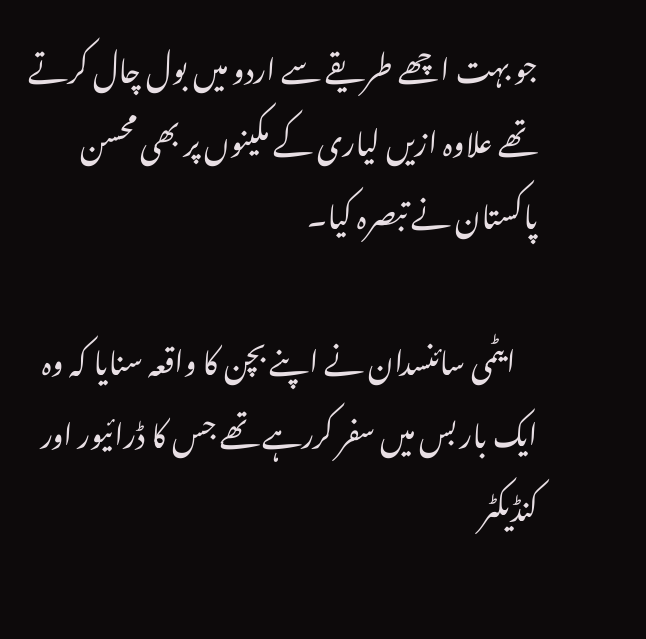جو بہت اچھے طریقے سے اردو میں بول چال کرتے تھے علاوہ ازیں لیاری کے مکینوں پر بھی محسن پاکستان نے تبصرہ کیا۔

    ایٹمی سائنسدان نے اپنے بچن کا واقعہ سنایا کہ وہ ایک بار بس میں سفر کررہے تھے جس کا ڈرائیور اور کنڈیکٹر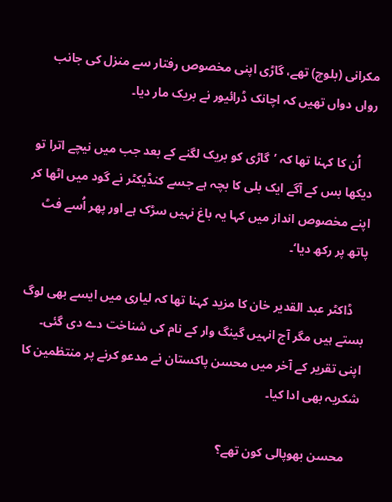مکرانی (بلوچ) تھے، گاڑی اپنی مخصوص رفتار سے منزل کی جانب رواں دواں تھیں کہ اچانک ڈرائیور نے بریک مار دیا۔

    اُن کا کہنا تھا کہ ’گاڑی کو بریک لگنے کے بعد جب میں نیچے اترا تو دیکھا بس کے آگے ایک بلی کا بچہ ہے جسے کنڈیکٹر نے گود میں اٹھا کر اپنے مخصوص انداز میں کہا یہ باغ نہیں سڑک ہے اور پھر اُسے فٹ پاتھ پر رکھ دیا‘۔

    ڈاکٹر عبد القدیر خان کا مزید کہنا تھا کہ لیاری میں ایسے بھی لوگ بستے ہیں مگر آج انہیں گینگ وار کے نام کی شناخت دے دی گئی۔ اپنی تقریر کے آخر میں محسن پاکستان نے مدعو کرنے پر منتظمین کا شکریہ بھی ادا کیا۔

    محسن بھوپالی کون تھے؟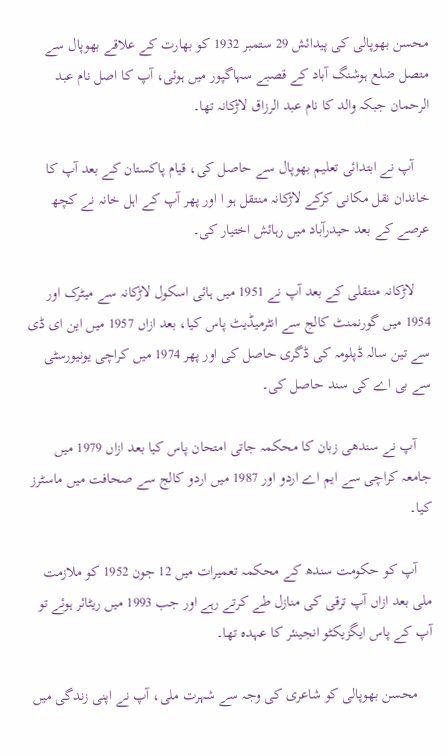محسن بھوپالی کی پیدائش 29 ستمبر 1932 کو بھارت کے علاقے بھوپال سے متصل ضلع ہوشنگ آباد کے قصبے سہاگپور میں ہوئی، آپ کا اصل نام عبد الرحمان جبکہ والد کا نام عبد الرزاق لاڑکانہ تھا۔

    آپ نے ابتدائی تعلیم بھوپال سے حاصل کی، قیام پاکستان کے بعد آپ کا خاندان نقل مکانی کرکے لاڑکانہ منتقل ہو ا اور پھر آپ کے اہل خانہ نے کچھ عرصے کے بعد حیدرآباد میں رہائش اختیار کی۔

    لاڑکانہ منتقلی کے بعد آپ نے 1951 میں ہائی اسکول لاڑکانہ سے میٹرک اور 1954 میں گورنمنٹ کالج سے انٹرمیڈیٹ پاس کیا، بعد ازاں 1957 میں این ای ڈی سے تین سالہ ڈپلومہ کی ڈگری حاصل کی اور پھر 1974 میں کراچی یونیورسٹی سے بی اے کی سند حاصل کی۔

    آپ نے سندھی زبان کا محکمہ جاتی امتحان پاس کیا بعد ازاں 1979 میں جامعہ کراچی سے ایم اے اردو اور 1987 میں اردو کالج سے صحافت میں ماسٹرز کیا۔

    آپ کو حکومت سندھ کے محکمہ تعمیرات میں 12 جون 1952 کو ملازمت ملی بعد ازاں آپ ترقی کی منازل طے کرتے رہے اور جب 1993 میں ریٹائر ہوئے تو آپ کے پاس ایگزیکٹو انجینئر کا عہدہ تھا۔

    محسن بھوپالی کو شاعری کی وجہ سے شہرت ملی، آپ نے اپنی زندگی میں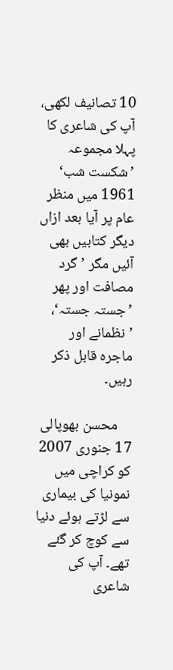10 تصانیف لکھی، آپ کی شاعری کا پہلا مجموعہ ’شکست شب‘ 1961 میں منظر عام پر آیا بعد ازاں دیگر کتابیں بھی آئیں مگر ’گرد مصافت اور پھر ’جستہ جستہ‘، ’نظمانے اور ماجرہ قابل ذکر رہیں۔

    محسن بھوپالی 17 جنوری 2007 کو کراچی میں نمونیا کی بیماری سے لڑتے ہوئے دنیا سے کوچ کر گئے تھے۔ آپ کی شاعری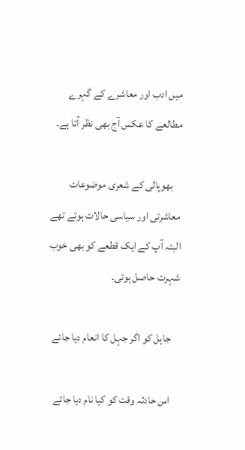میں ادب اور معاشرے کے گہرے مطالعے کا عکس آج بھی نظر آتا ہے۔

    بھوپالی کے شعری موضوعات معاشرتی اور سیاسی حالات ہوتے تھے البتہ آپ کے ایک قطعے کو بھی خوب شہرت حاصل ہوئی۔

    جاہل کو اگر جہل کا انعام دیا جائے

    اس حادثہ وقت کو کیا نام دیا جائے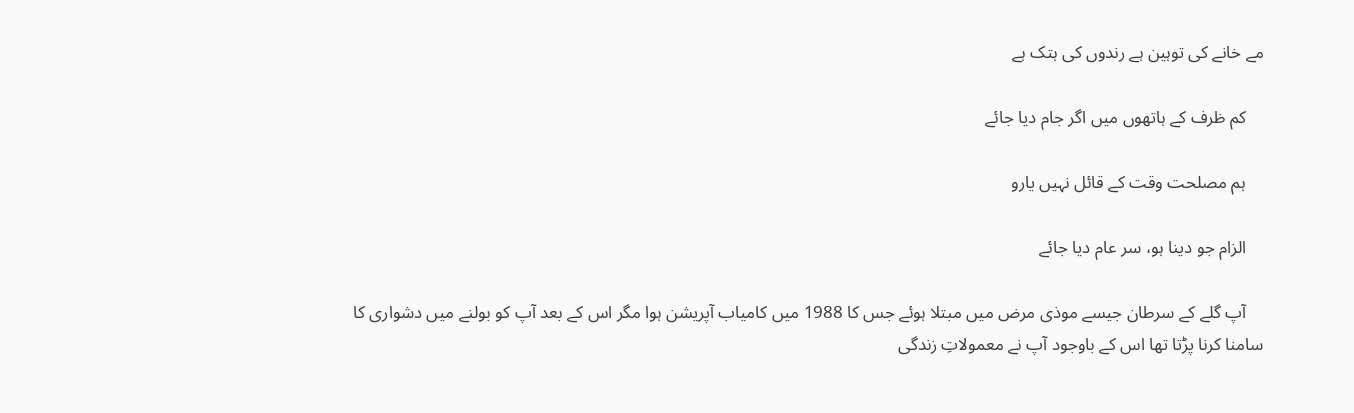مے خانے کی توہین ہے رندوں کی ہتک ہے

    کم ظرف کے ہاتھوں میں اگر جام دیا جائے

    ہم مصلحت وقت کے قائل نہیں یارو

    الزام جو دینا ہو، سر عام دیا جائے

    آپ گلے کے سرطان جیسے موذی مرض میں مبتلا ہوئے جس کا 1988 میں کامیاب آپریشن ہوا مگر اس کے بعد آپ کو بولنے میں دشواری کا سامنا کرنا پڑتا تھا اس کے باوجود آپ نے معمولاتِ زندگی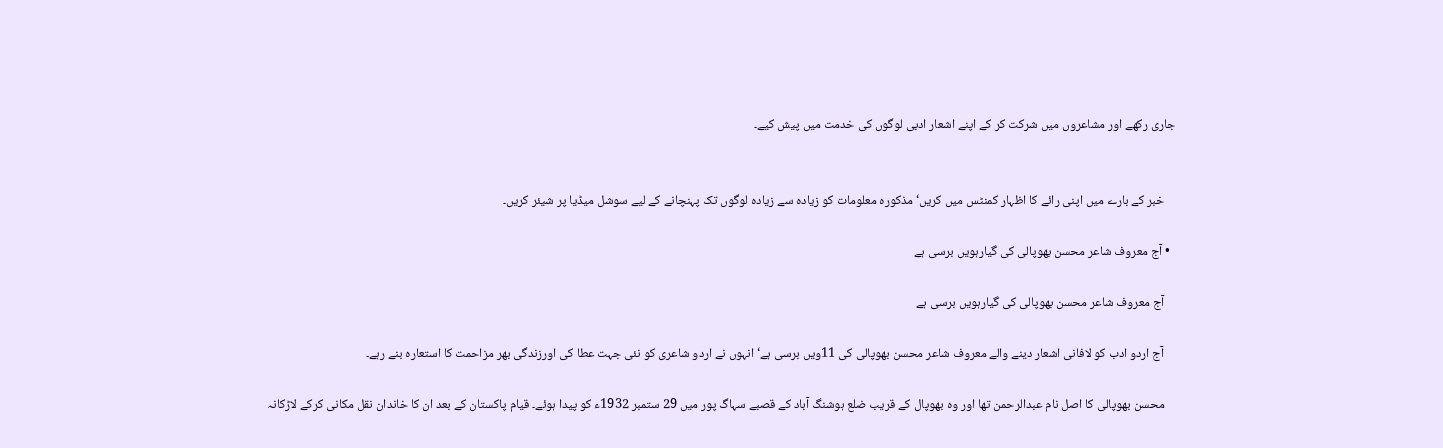جاری رکھے اور مشاعروں میں شرکت کر کے اپنے اشعار ادبی لوگوں کی خدمت میں پیش کیے۔


    خبر کے بارے میں اپنی رائے کا اظہار کمنٹس میں کریں‘ مذکورہ معلومات کو زیادہ سے زیادہ لوگوں تک پہنچانے کے لیے سوشل میڈیا پر شیئر کریں۔

  • آج معروف شاعر محسن بھوپالی کی گیارہویں برسی ہے

    آج معروف شاعر محسن بھوپالی کی گیارہویں برسی ہے

    آج اردو ادب کو لافانی اشعار دینے والے معروف شاعر محسن بھوپالی کی 11ویں برسی ہے‘ انہوں نے اردو شاعری کو نئی جہت عطا کی اورزندگی بھر مزاحمت کا استعارہ بنے رہے۔

    محسن بھوپالی کا اصل نام عبدالرحمن تھا اور وہ بھوپال کے قریب ضلع ہوشنگ آباد کے قصبے سہاگ پور میں 29 ستمبر 1932ء کو پیدا ہوئے۔ قیام پاکستان کے بعد ان کا خاندان نقل مکانی کرکے لاڑکانہ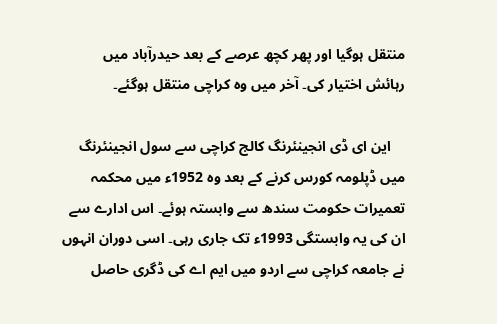منتقل ہوگیا اور پھر کچھ عرصے کے بعد حیدرآباد میں رہائش اختیار کی۔ آخر میں وہ کراچی منتقل ہوگئے۔

    این ای ڈی انجینئرنگ کالج کراچی سے سول انجینئرنگ میں ڈپلومہ کورس کرنے کے بعد وہ 1952ء میں محکمہ تعمیرات حکومت سندھ سے وابستہ ہوئے۔ اس ادارے سے ان کی یہ وابستگی 1993ء تک جاری رہی۔ اسی دوران انہوں نے جامعہ کراچی سے اردو میں ایم اے کی ڈگری حاصل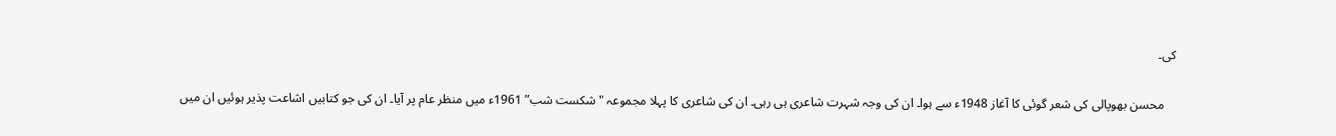کی۔

    محسن بھوپالی کی شعر گوئی کا آغاز 1948ء سے ہوا۔ ان کی وجہ شہرت شاعری ہی رہی۔ ان کی شاعری کا پہلا مجموعہ "شکست شب” 1961ء میں منظر عام پر آیا۔ ان کی جو کتابیں اشاعت پذیر ہوئیں ان میں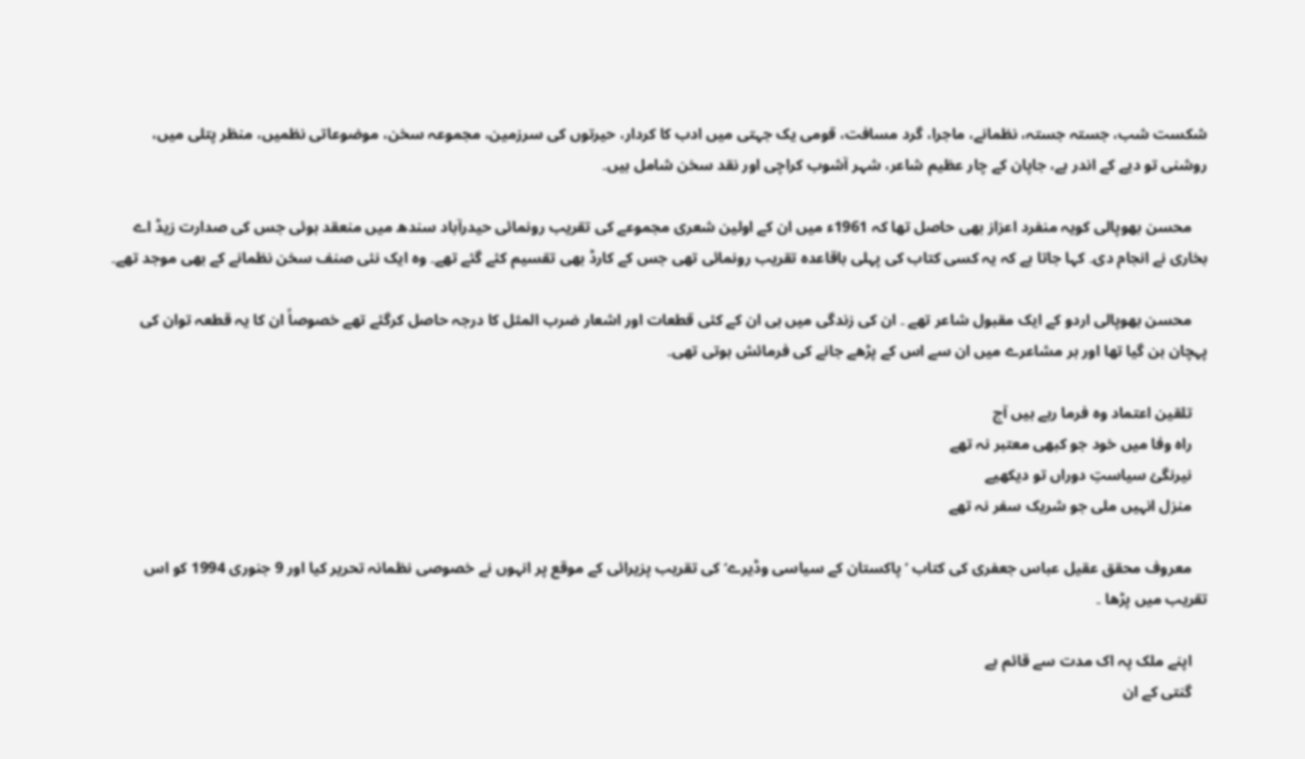شکست شب، جستہ جستہ، نظمانے، ماجرا، گرد مسافت، قومی یک جہتی میں ادب کا کردار، حیرتوں کی سرزمین، مجموعہ سخن، موضوعاتی نظمیں، منظر پتلی میں، روشنی تو دیے کے اندر ہے، جاپان کے چار عظیم شاعر، شہر آشوب کراچی اور نقد سخن شامل ہیں۔

    محسن بھوپالی کویہ منفرد اعزاز بھی حاصل تھا کہ 1961ء میں ان کے اولین شعری مجموعے کی تقریب رونمائی حیدرآباد سندھ میں منعقد ہوئی جس کی صدارت زیڈ اے بخاری نے انجام دی۔ کہا جاتا ہے کہ یہ کسی کتاب کی پہلی باقاعدہ تقریب رونمائی تھی جس کے کارڈ بھی تقسیم کئے گئے تھے۔ وہ ایک نئی صنف سخن نظمانے کے بھی موجد تھے۔

    محسن بھوپالی اردو کے ایک مقبول شاعر تھے ۔ ان کی زندگی میں ہی ان کے کئی قطعات اور اشعار ضرب المثل کا درجہ حاصل کرگئے تھے خصوصاً ان کا یہ قطعہ توان کی پہچان بن گیا تھا اور ہر مشاعرے میں ان سے اس کے پڑھے جانے کی فرمائش ہوتی تھی۔

    تلقین اعتماد وہ فرما رہے ہیں آج
    راہ وفا میں خود جو کبھی معتبر نہ تھے
    نیرنگیٔ سیاستِ دوراں تو دیکھیے
    منزل انہیں ملی جو شریک سفر نہ تھے

    معروف محقق عقیل عباس جعفری کی کتاب ’پاکستان کے سیاسی وڈیرے‘ کی تقریب پزیرائی کے موقع پر انہوں نے خصوصی نظمانہ تحریر کیا اور 9 جنوری 1994 کو اس تقریب میں پڑھا ۔

    اپنے ملک پہ اک مدت سے قائم ہے
    گنتی کے ان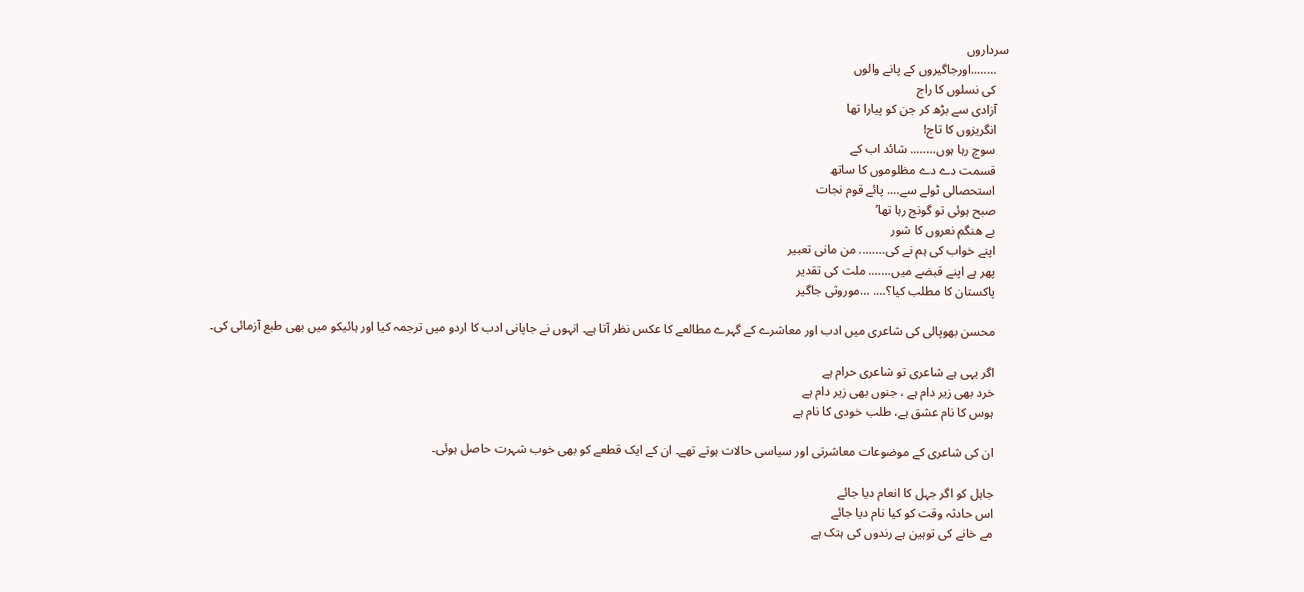سرداروں
    ……..اورجاگیروں کے پانے والوں
    کی نسلوں کا راج
    آزادی سے بڑھ کر جن کو پیارا تھا
    انگریزوں کا تاج!
    سوچ رہا ہوں…….. شائد اب کے
    قسمت دے دے مظلوموں کا ساتھ
    استحصالی ٹولے سے…. پائے قوم نجات
    صبح ہوئی تو گونج رہا تھا’
    بے ھنگم نعروں کا شور
    اپنے خواب کی ہم نے کی…….. من مانی تعبیر
    پھر ہے اپنے قبضے میں……. ملت کی تقدیر
    پاکستان کا مطلب کیا؟…. …موروثی جاگیر

    محسن بھوپالی کی شاعری میں ادب اور معاشرے کے گہرے مطالعے کا عکس نظر آتا ہے۔ انہوں نے جاپانی ادب کا اردو میں ترجمہ کیا اور ہائیکو میں بھی طبع آزمائی کی۔

    اگر یہی ہے شاعری تو شاعری حرام ہے
    خرد بھی زیر دام ہے ، جنوں بھی زیر دام ہے
    ہوس کا نام عشق ہے، طلب خودی کا نام ہے

    ان کی شاعری کے موضوعات معاشرتی اور سیاسی حالات ہوتے تھے۔ ان کے ایک قطعے کو بھی خوب شہرت حاصل ہوئی۔

    جاہل کو اگر جہل کا انعام دیا جائے
    اس حادثہ وقت کو کیا نام دیا جائے
    مے خانے کی توہین ہے رندوں کی ہتک ہے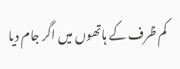کم ظرف کے ہاتھوں میں اگر جام دیا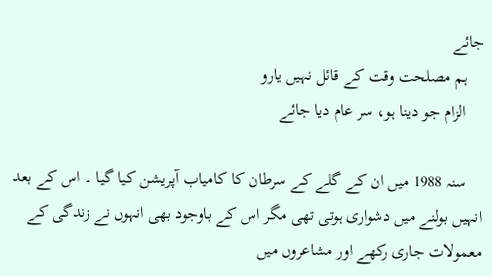جائے
    ہم مصلحت وقت کے قائل نہیں یارو
    الزام جو دینا ہو، سر عام دیا جائے

    سنہ 1988 میں ان کے گلے کے سرطان کا کامیاب آپریشن کیا گیا ۔ اس کے بعد انہیں بولنے میں دشواری ہوتی تھی مگر اس کے باوجود بھی انہوں نے زندگی کے معمولات جاری رکھے اور مشاعروں میں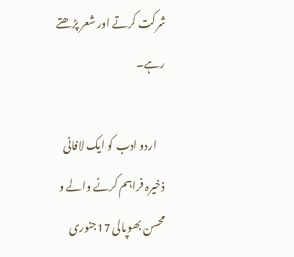شرکت کرتے اور شعر پڑھتے رہے۔

    اردو ادب کو ایک لافانی ذخیرہ فراہم کرنے والے و محسن بھوپالی 17جنوری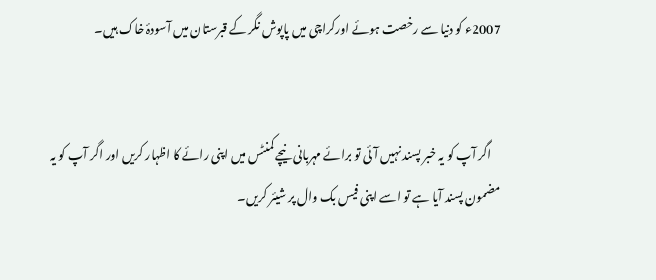2007ء کو دنیا سے رخصت ہوئے اورکراچی میں پاپوش نگر کے قبرستان میں آسودۂ خاک ہیں۔


    اگر آپ کو یہ خبر پسند نہیں آئی تو برائے مہربانی نیچے کمنٹس میں اپنی رائے کا اظہار کریں اور اگر آپ کو یہ مضمون پسند آیا ہے تو اسے اپنی فیس بک وال پر شیئر کریں۔